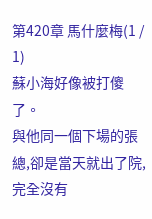第420章 馬什麼梅(1 / 1)
蘇小海好像被打傻了。
與他同一個下場的張總,卻是當天就出了院,完全沒有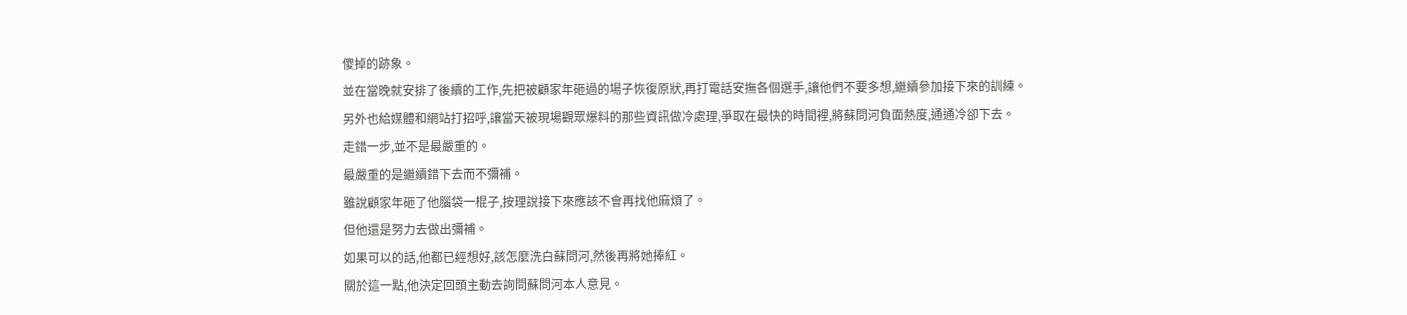傻掉的跡象。
並在當晚就安排了後續的工作,先把被顧家年砸過的場子恢復原狀,再打電話安撫各個選手,讓他們不要多想,繼續參加接下來的訓練。
另外也給媒體和網站打招呼,讓當天被現場觀眾爆料的那些資訊做冷處理,爭取在最快的時間裡,將蘇問河負面熱度,通通冷卻下去。
走錯一步,並不是最嚴重的。
最嚴重的是繼續錯下去而不彌補。
雖說顧家年砸了他腦袋一棍子,按理說接下來應該不會再找他麻煩了。
但他還是努力去做出彌補。
如果可以的話,他都已經想好,該怎麼洗白蘇問河,然後再將她捧紅。
關於這一點,他決定回頭主動去詢問蘇問河本人意見。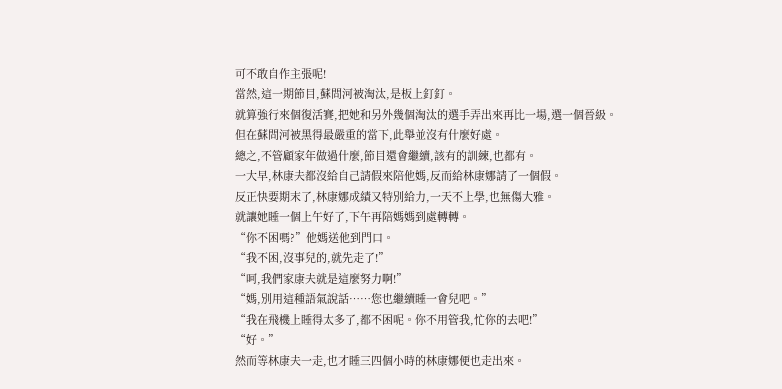可不敢自作主張呢!
當然,這一期節目,蘇問河被淘汰,是板上釘釘。
就算強行來個復活賽,把她和另外幾個淘汰的選手弄出來再比一場,選一個晉級。
但在蘇問河被黑得最嚴重的當下,此舉並沒有什麼好處。
總之,不管顧家年做過什麼,節目還會繼續,該有的訓練,也都有。
一大早,林康夫都沒給自己請假來陪他媽,反而給林康娜請了一個假。
反正快要期末了,林康娜成績又特別給力,一天不上學,也無傷大雅。
就讓她睡一個上午好了,下午再陪媽媽到處轉轉。
“你不困嗎?”他媽送他到門口。
“我不困,沒事兒的,就先走了!”
“呵,我們家康夫就是這麼努力啊!”
“媽,別用這種語氣說話……您也繼續睡一會兒吧。”
“我在飛機上睡得太多了,都不困呢。你不用管我,忙你的去吧!”
“好。”
然而等林康夫一走,也才睡三四個小時的林康娜便也走出來。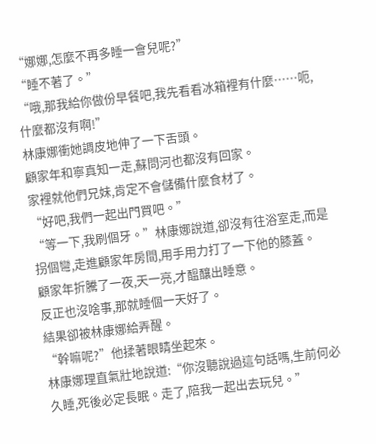“娜娜,怎麼不再多睡一會兒呢?”
“睡不著了。”
“哦,那我給你做份早餐吧,我先看看冰箱裡有什麼……呃,什麼都沒有啊!”
林康娜衝她調皮地伸了一下舌頭。
顧家年和寧真知一走,蘇問河也都沒有回家。
家裡就他們兄妹,肯定不會儲備什麼食材了。
“好吧,我們一起出門買吧。”
“等一下,我刷個牙。”林康娜說道,卻沒有往浴室走,而是拐個彎,走進顧家年房間,用手用力打了一下他的膝蓋。
顧家年折騰了一夜,天一亮,才醞釀出睡意。
反正也沒啥事,那就睡個一天好了。
結果卻被林康娜給弄醒。
“幹嘛呢?”他揉著眼睛坐起來。
林康娜理直氣壯地說道:“你沒聽說過這句話嗎,生前何必久睡,死後必定長眠。走了,陪我一起出去玩兒。”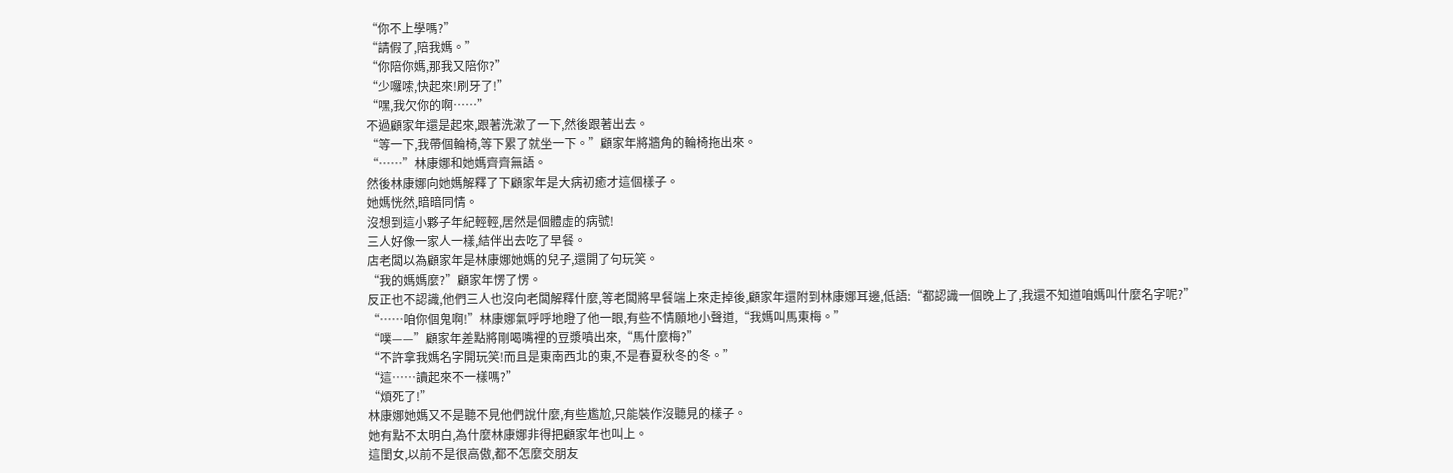“你不上學嗎?”
“請假了,陪我媽。”
“你陪你媽,那我又陪你?”
“少囉嗦,快起來!刷牙了!”
“嘿,我欠你的啊……”
不過顧家年還是起來,跟著洗漱了一下,然後跟著出去。
“等一下,我帶個輪椅,等下累了就坐一下。”顧家年將牆角的輪椅拖出來。
“……”林康娜和她媽齊齊無語。
然後林康娜向她媽解釋了下顧家年是大病初癒才這個樣子。
她媽恍然,暗暗同情。
沒想到這小夥子年紀輕輕,居然是個體虛的病號!
三人好像一家人一樣,結伴出去吃了早餐。
店老闆以為顧家年是林康娜她媽的兒子,還開了句玩笑。
“我的媽媽麼?”顧家年愣了愣。
反正也不認識,他們三人也沒向老闆解釋什麼,等老闆將早餐端上來走掉後,顧家年還附到林康娜耳邊,低語:“都認識一個晚上了,我還不知道咱媽叫什麼名字呢?”
“……咱你個鬼啊!”林康娜氣呼呼地瞪了他一眼,有些不情願地小聲道,“我媽叫馬東梅。”
“噗——”顧家年差點將剛喝嘴裡的豆漿噴出來,“馬什麼梅?”
“不許拿我媽名字開玩笑!而且是東南西北的東,不是春夏秋冬的冬。”
“這……讀起來不一樣嗎?”
“煩死了!”
林康娜她媽又不是聽不見他們說什麼,有些尷尬,只能裝作沒聽見的樣子。
她有點不太明白,為什麼林康娜非得把顧家年也叫上。
這閨女,以前不是很高傲,都不怎麼交朋友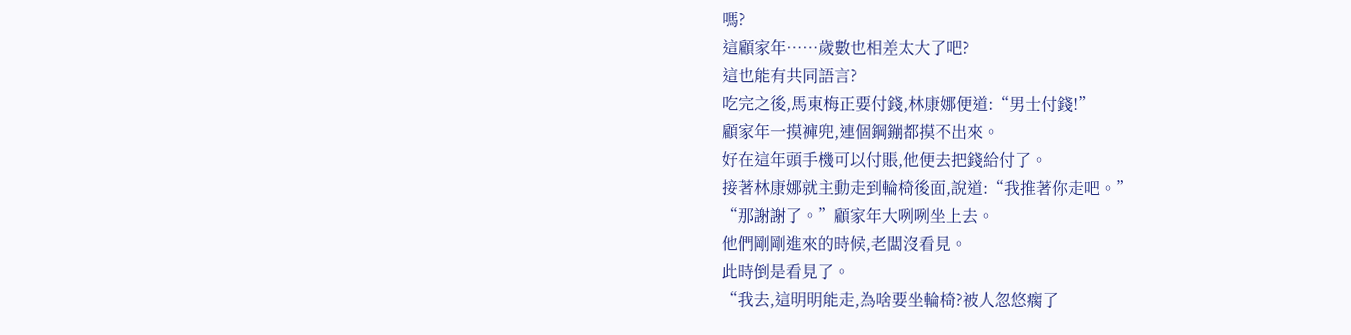嗎?
這顧家年……歲數也相差太大了吧?
這也能有共同語言?
吃完之後,馬東梅正要付錢,林康娜便道:“男士付錢!”
顧家年一摸褲兜,連個鋼鏰都摸不出來。
好在這年頭手機可以付賬,他便去把錢給付了。
接著林康娜就主動走到輪椅後面,說道:“我推著你走吧。”
“那謝謝了。”顧家年大咧咧坐上去。
他們剛剛進來的時候,老闆沒看見。
此時倒是看見了。
“我去,這明明能走,為啥要坐輪椅?被人忽悠瘸了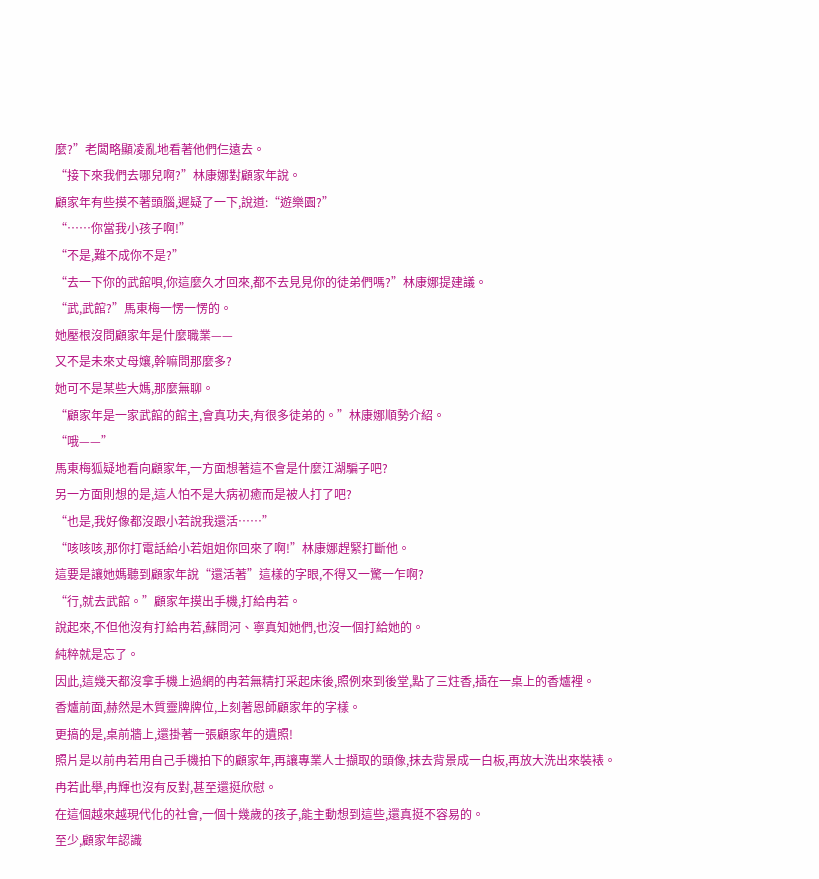麼?”老闆略顯凌亂地看著他們仨遠去。
“接下來我們去哪兒啊?”林康娜對顧家年說。
顧家年有些摸不著頭腦,遲疑了一下,說道:“遊樂園?”
“……你當我小孩子啊!”
“不是,難不成你不是?”
“去一下你的武館唄,你這麼久才回來,都不去見見你的徒弟們嗎?”林康娜提建議。
“武,武館?”馬東梅一愣一愣的。
她壓根沒問顧家年是什麼職業——
又不是未來丈母孃,幹嘛問那麼多?
她可不是某些大媽,那麼無聊。
“顧家年是一家武館的館主,會真功夫,有很多徒弟的。”林康娜順勢介紹。
“哦——”
馬東梅狐疑地看向顧家年,一方面想著這不會是什麼江湖騙子吧?
另一方面則想的是,這人怕不是大病初癒而是被人打了吧?
“也是,我好像都沒跟小若說我還活……”
“咳咳咳,那你打電話給小若姐姐你回來了啊!”林康娜趕緊打斷他。
這要是讓她媽聽到顧家年說“還活著”這樣的字眼,不得又一驚一乍啊?
“行,就去武館。”顧家年摸出手機,打給冉若。
說起來,不但他沒有打給冉若,蘇問河、寧真知她們,也沒一個打給她的。
純粹就是忘了。
因此,這幾天都沒拿手機上過網的冉若無精打采起床後,照例來到後堂,點了三炷香,插在一桌上的香爐裡。
香爐前面,赫然是木質靈牌牌位,上刻著恩師顧家年的字樣。
更搞的是,桌前牆上,還掛著一張顧家年的遺照!
照片是以前冉若用自己手機拍下的顧家年,再讓專業人士擷取的頭像,抹去背景成一白板,再放大洗出來裝裱。
冉若此舉,冉輝也沒有反對,甚至還挺欣慰。
在這個越來越現代化的社會,一個十幾歲的孩子,能主動想到這些,還真挺不容易的。
至少,顧家年認識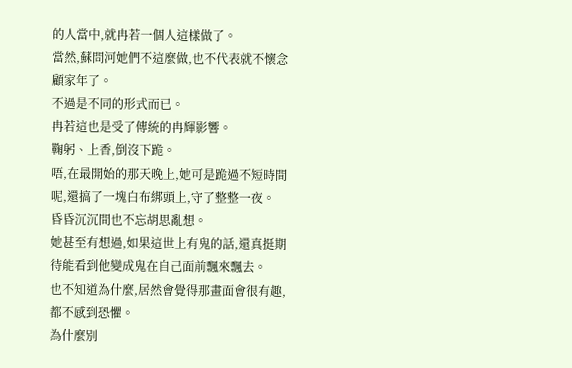的人當中,就冉若一個人這樣做了。
當然,蘇問河她們不這麼做,也不代表就不懷念顧家年了。
不過是不同的形式而已。
冉若這也是受了傳統的冉輝影響。
鞠躬、上香,倒沒下跪。
唔,在最開始的那天晚上,她可是跪過不短時間呢,還搞了一塊白布綁頭上,守了整整一夜。
昏昏沉沉間也不忘胡思亂想。
她甚至有想過,如果這世上有鬼的話,還真挺期待能看到他變成鬼在自己面前飄來飄去。
也不知道為什麼,居然會覺得那畫面會很有趣,都不感到恐懼。
為什麼別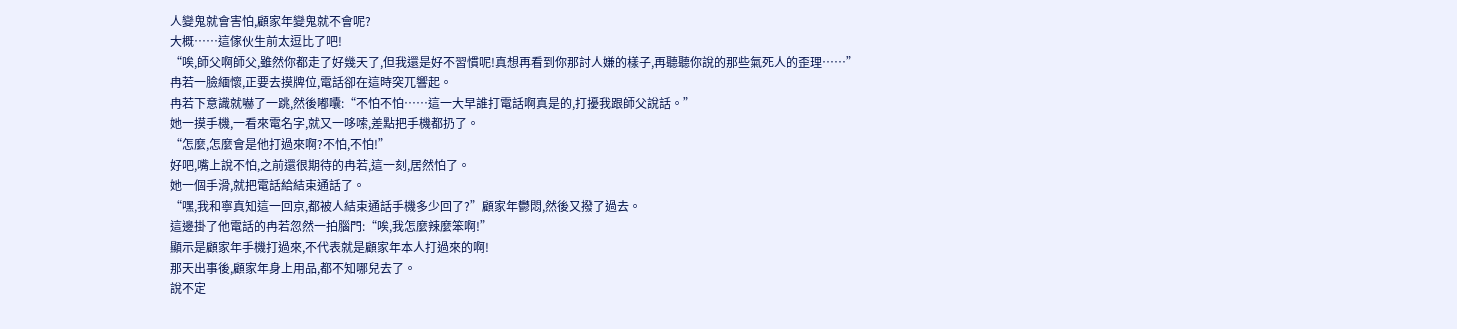人變鬼就會害怕,顧家年變鬼就不會呢?
大概……這傢伙生前太逗比了吧!
“唉,師父啊師父,雖然你都走了好幾天了,但我還是好不習慣呢!真想再看到你那討人嫌的樣子,再聽聽你說的那些氣死人的歪理……”
冉若一臉緬懷,正要去摸牌位,電話卻在這時突兀響起。
冉若下意識就嚇了一跳,然後嘟囔:“不怕不怕……這一大早誰打電話啊真是的,打擾我跟師父說話。”
她一摸手機,一看來電名字,就又一哆嗦,差點把手機都扔了。
“怎麼,怎麼會是他打過來啊?不怕,不怕!”
好吧,嘴上說不怕,之前還很期待的冉若,這一刻,居然怕了。
她一個手滑,就把電話給結束通話了。
“嘿,我和寧真知這一回京,都被人結束通話手機多少回了?”顧家年鬱悶,然後又撥了過去。
這邊掛了他電話的冉若忽然一拍腦門:“唉,我怎麼辣麼笨啊!”
顯示是顧家年手機打過來,不代表就是顧家年本人打過來的啊!
那天出事後,顧家年身上用品,都不知哪兒去了。
說不定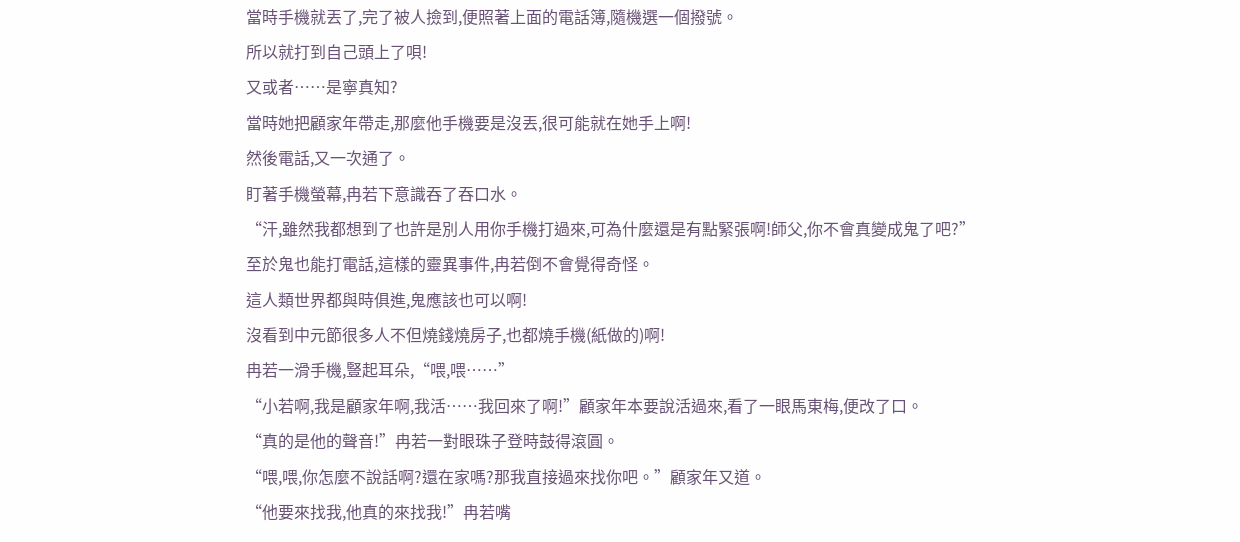當時手機就丟了,完了被人撿到,便照著上面的電話簿,隨機選一個撥號。
所以就打到自己頭上了唄!
又或者……是寧真知?
當時她把顧家年帶走,那麼他手機要是沒丟,很可能就在她手上啊!
然後電話,又一次通了。
盯著手機螢幕,冉若下意識吞了吞口水。
“汗,雖然我都想到了也許是別人用你手機打過來,可為什麼還是有點緊張啊!師父,你不會真變成鬼了吧?”
至於鬼也能打電話,這樣的靈異事件,冉若倒不會覺得奇怪。
這人類世界都與時俱進,鬼應該也可以啊!
沒看到中元節很多人不但燒錢燒房子,也都燒手機(紙做的)啊!
冉若一滑手機,豎起耳朵,“喂,喂……”
“小若啊,我是顧家年啊,我活……我回來了啊!”顧家年本要說活過來,看了一眼馬東梅,便改了口。
“真的是他的聲音!”冉若一對眼珠子登時鼓得滾圓。
“喂,喂,你怎麼不說話啊?還在家嗎?那我直接過來找你吧。”顧家年又道。
“他要來找我,他真的來找我!”冉若嘴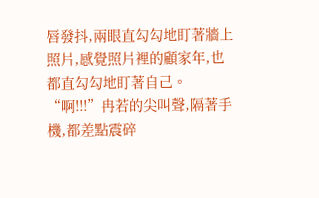唇發抖,兩眼直勾勾地盯著牆上照片,感覺照片裡的顧家年,也都直勾勾地盯著自己。
“啊!!!”冉若的尖叫聲,隔著手機,都差點震碎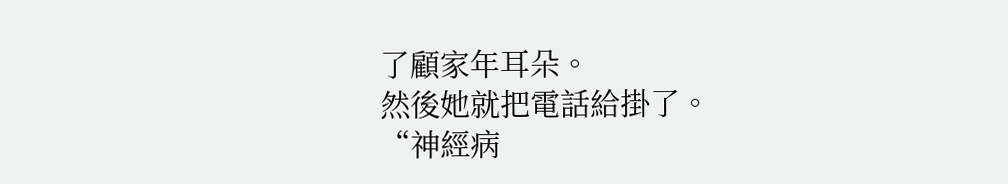了顧家年耳朵。
然後她就把電話給掛了。
“神經病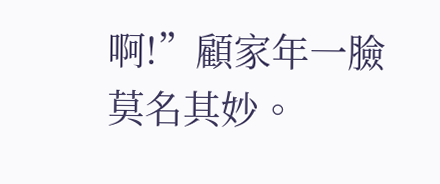啊!”顧家年一臉莫名其妙。